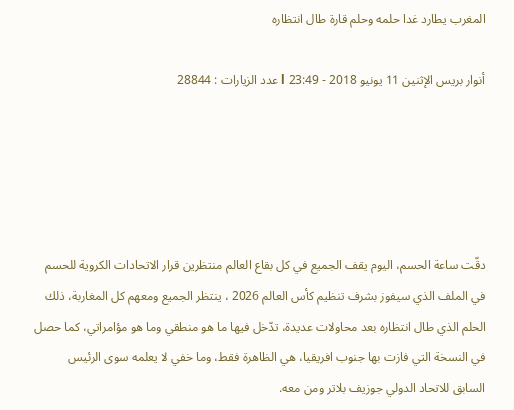المغرب يطارد غدا حلمه وحلم قارة طال انتظاره

أنوار بريس الإثنين 11 يونيو 2018 - 23:49 l عدد الزيارات : 28844





دقّت ساعة الحسم، اليوم يقف الجميع في كل بقاع العالم منتظرين قرار الاتحادات الكروية للحسم في الملف الذي سيفوز بشرف تنظيم كأس العالم 2026 ، ينتظر الجميع ومعهم كل المغاربة، ذلك الحلم الذي طال انتظاره بعد محاولات عديدة، تدّخل فيها ما هو منطقي وما هو مؤامراتي، كما حصل في النسخة التي فازت بها جنوب افريقيا، هي الظاهرة فقط، وما خفي لا يعلمه سوى الرئيس السابق للاتحاد الدولي جوزيف بلاتر ومن معه.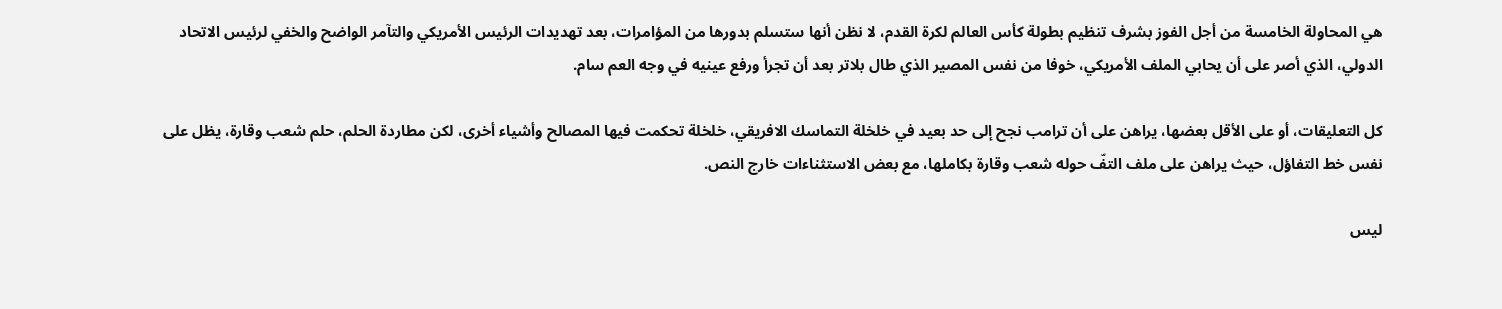هي المحاولة الخامسة من أجل الفوز بشرف تنظيم بطولة كأس العالم لكرة القدم، لا نظن أنها ستسلم بدورها من المؤامرات، بعد تهديدات الرئيس الأمريكي والتآمر الواضح والخفي لرئيس الاتحاد الدولي، الذي أصر على أن يحابي الملف الأمريكي، خوفا من نفس المصير الذي طال بلاتر بعد أن تجرأ ورفع عينيه في وجه العم سام.

كل التعليقات، أو على الأقل بعضها، يراهن على أن ترامب نجح إلى حد بعيد في خلخلة التماسك الافريقي، خلخلة تحكمت فيها المصالح وأشياء أخرى، لكن مطاردة الحلم، حلم شعب وقارة، يظل على نفس خط التفاؤل، حيث يراهن على ملف التفّ حوله شعب وقارة بكاملها، مع بعض الاستثناءات خارج النص.

ليس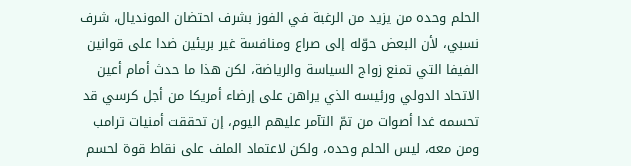الحلم وحده من يزيد من الرغبة في الفوز بشرف احتضان المونديال، شرف نسبي، لأن البعض حوّله إلى صراع ومنافسة غير بريئين ضدا على قوانين الفيفا التي تمنع زواج السياسة والرياضة، لكن هذا ما حدث أمام أعين الاتحاد الدولي ورئيسه الذي يراهن على إرضاء أمريكا من أجل كرسي قد تحسمه غدا أصوات من تمّ التآمر عليهم اليوم، إن تحققت أمنيات ترامب ومن معه، ليس الحلم وحده، ولكن لاعتماد الملف على نقاط قوة لحسم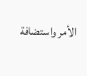الأمر واستضافة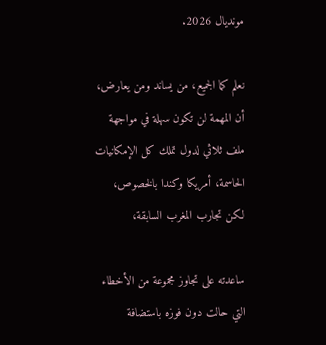مونديال 2026.

نعلم كما الجميع، من يساند ومن يعارض، أن المهمة لن تكون سهلة في مواجهة ملف ثلاثي لدول تملك كل الإمكانيات الحاسمة، أمريكا وكندا بالخصوص، لكن تجارب المغرب السابقة،

ساعدته على تجاوز مجموعة من الأخطاء التي حالت دون فوزه باستضافة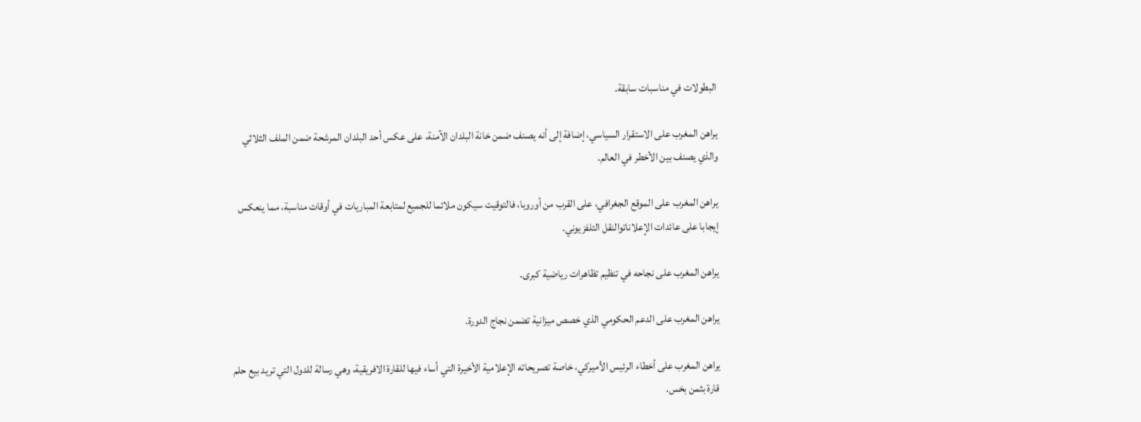البطولات في مناسبات سابقة.

يراهن المغرب على الاستقرار السياسي، إضافة إلى أنه يصنف ضمن خانة البلدان الآمنة، على عكس أحد البلدان المرشحة ضمن الملف الثلاثي والذي يصنف بين الأخطر في العالم.

يراهن المغرب على الموقع الجغرافي، على القرب من أوروبا، فالتوقيت سيكون ملائما للجميع لمتابعة المباريات في أوقات مناسبة، مما ينعكس إيجابا على عائدات الإعلاناتوالنقل التلفزيوني.

يراهن المغرب على نجاحه في تنظيم تظاهرات رياضية كبرى.

يراهن المغرب على الدعم الحكومي الذي خصص ميزانية تضمن نجاج الدورة.

يراهن المغرب على أخطاء الرئيس الأميركي، خاصة تصريحاته الإعلامية الأخيرة التي أساء فيها للقارة الافريقية، وهي رسالة للدول التي تريد بيع حلم قارة بثمن بخس.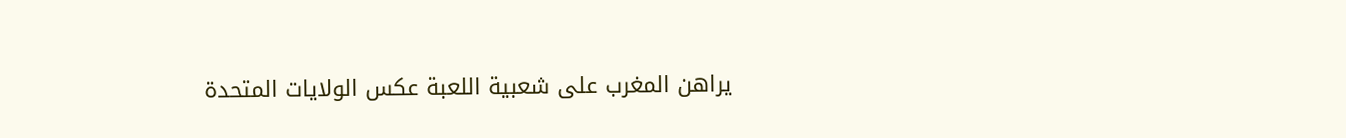يراهن المغرب على شعبية اللعبة عكس الولايات المتحدة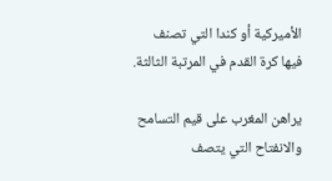الأميركية أو كندا التي تصنف فيها كرة القدم في المرتبة الثالثة.

يراهن المغرب على قيم التسامح والانفتاح التي يتصف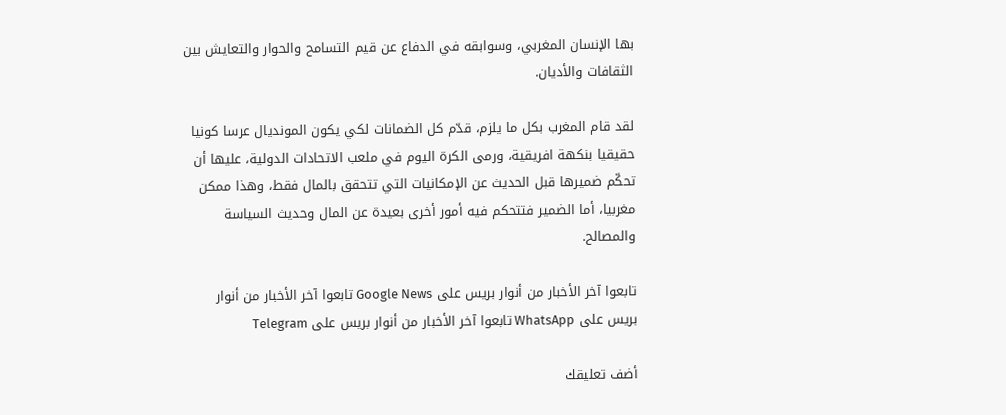بها الإنسان المغربي، وسوابقه في الدفاع عن قيم التسامح والحوار والتعايش بين الثقافات والأديان.

لقد قام المغرب بكل ما يلزم، قدّم كل الضمانات لكي يكون المونديال عرسا كونيا حقيقيا بنكهة افريقية، ورمى الكرة اليوم في ملعب الاتحادات الدولية، عليها أن تحكّم ضميرها قبل الحديث عن الإمكانيات التي تتحقق بالمال فقط، وهذا ممكن مغربيا، أما الضمير فتتحكم فيه أمور أخرى بعيدة عن المال وحديث السياسة والمصالح.

تابعوا آخر الأخبار من أنوار بريس على Google News تابعوا آخر الأخبار من أنوار بريس على WhatsApp تابعوا آخر الأخبار من أنوار بريس على Telegram

أضف تعليقك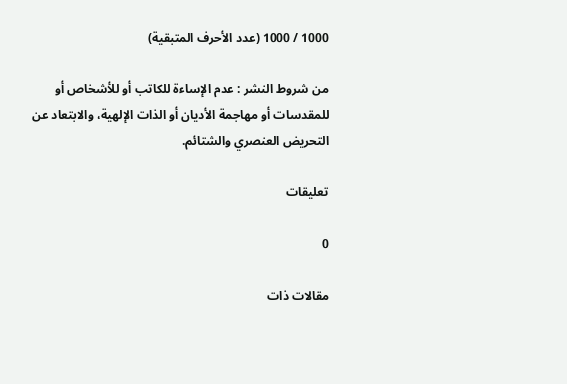1000 / 1000 (عدد الأحرف المتبقية)

من شروط النشر : عدم الإساءة للكاتب أو للأشخاص أو للمقدسات أو مهاجمة الأديان أو الذات الإلهية، والابتعاد عن التحريض العنصري والشتائم.

تعليقات

0

مقالات ذات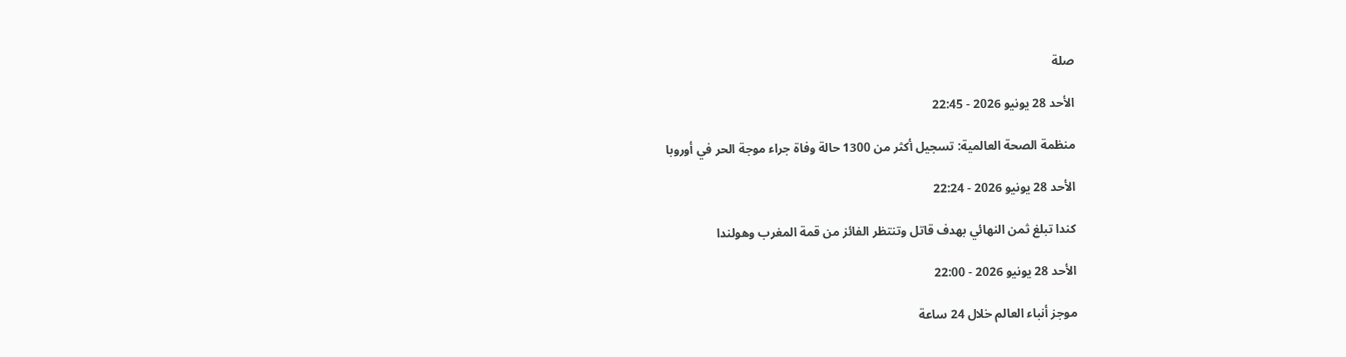صلة

الأحد 28 يونيو 2026 - 22:45

منظمة الصحة العالمية: تسجيل أكثر من 1300 حالة وفاة جراء موجة الحر في أوروبا

الأحد 28 يونيو 2026 - 22:24

كندا تبلغ ثمن النهائي بهدف قاتل وتنتظر الفائز من قمة المغرب وهولندا

الأحد 28 يونيو 2026 - 22:00

موجز أنباء العالم خلال 24 ساعة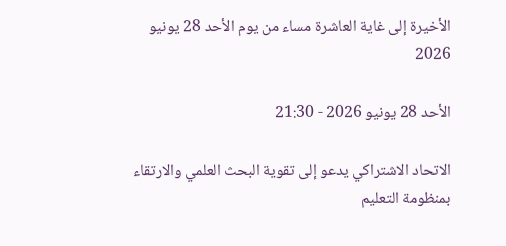الأخيرة إلى غاية العاشرة مساء من يوم الأحد 28 يونيو 2026

الأحد 28 يونيو 2026 - 21:30

الاتحاد الاشتراكي يدعو إلى تقوية البحث العلمي والارتقاء بمنظومة التعليم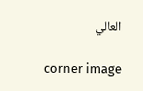العالي

corner image